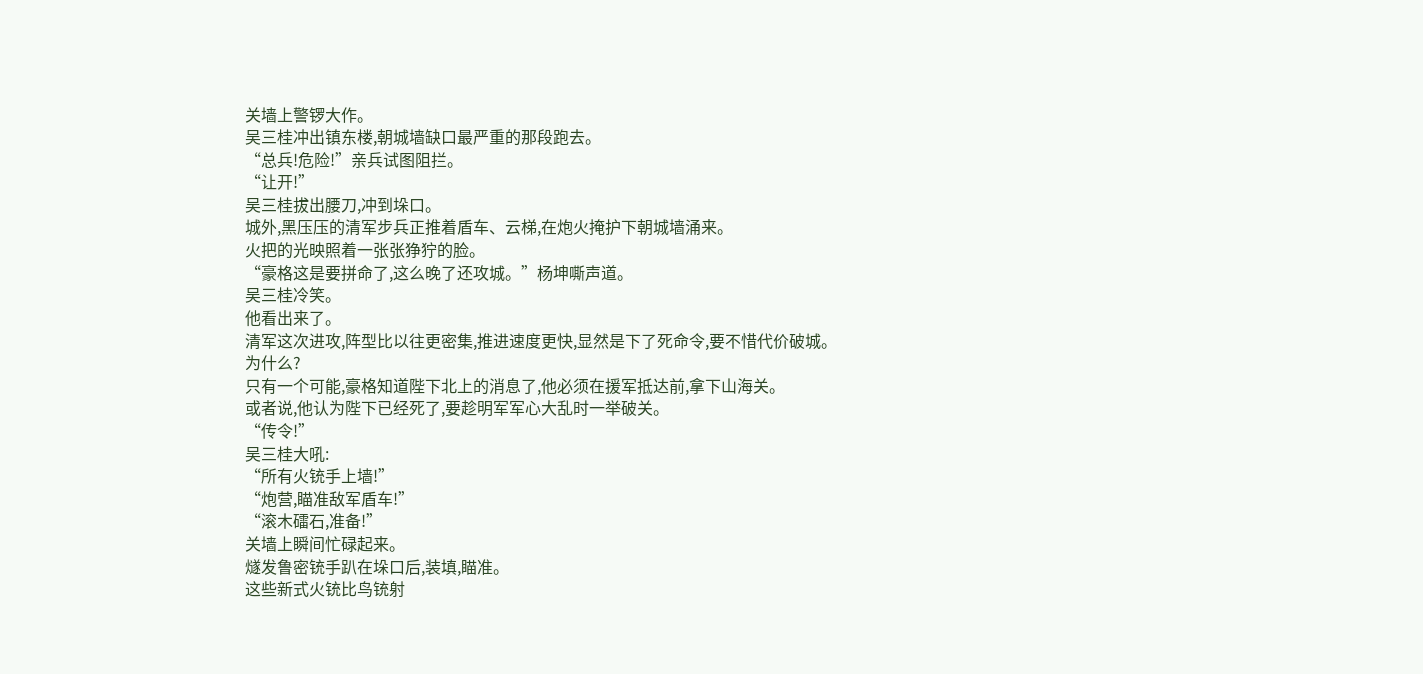关墙上警锣大作。
吴三桂冲出镇东楼,朝城墙缺口最严重的那段跑去。
“总兵!危险!”亲兵试图阻拦。
“让开!”
吴三桂拔出腰刀,冲到垛口。
城外,黑压压的清军步兵正推着盾车、云梯,在炮火掩护下朝城墙涌来。
火把的光映照着一张张狰狞的脸。
“豪格这是要拼命了,这么晚了还攻城。”杨坤嘶声道。
吴三桂冷笑。
他看出来了。
清军这次进攻,阵型比以往更密集,推进速度更快,显然是下了死命令,要不惜代价破城。
为什么?
只有一个可能,豪格知道陛下北上的消息了,他必须在援军抵达前,拿下山海关。
或者说,他认为陛下已经死了,要趁明军军心大乱时一举破关。
“传令!”
吴三桂大吼:
“所有火铳手上墙!”
“炮营,瞄准敌军盾车!”
“滚木礌石,准备!”
关墙上瞬间忙碌起来。
燧发鲁密铳手趴在垛口后,装填,瞄准。
这些新式火铳比鸟铳射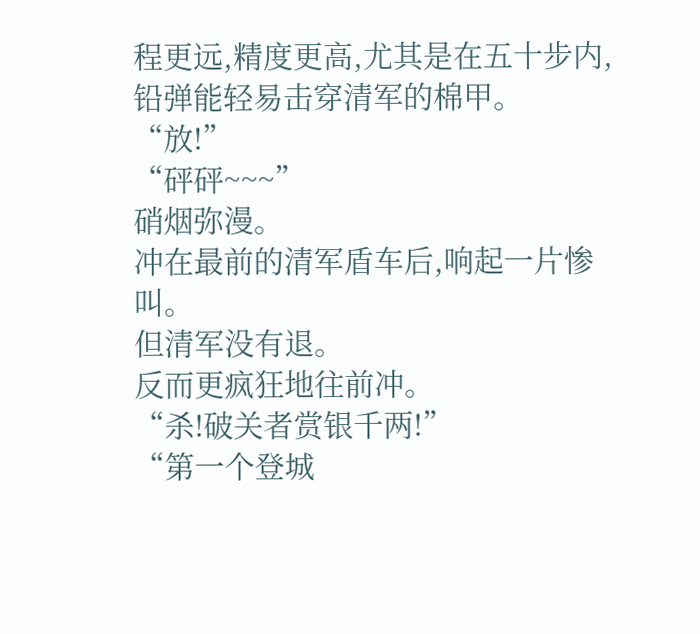程更远,精度更高,尤其是在五十步内,铅弹能轻易击穿清军的棉甲。
“放!”
“砰砰~~~”
硝烟弥漫。
冲在最前的清军盾车后,响起一片惨叫。
但清军没有退。
反而更疯狂地往前冲。
“杀!破关者赏银千两!”
“第一个登城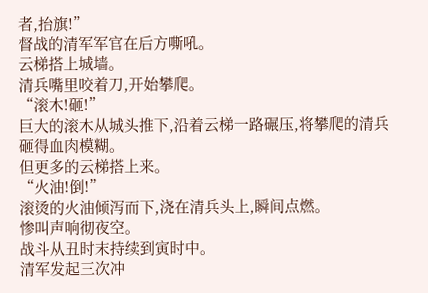者,抬旗!”
督战的清军军官在后方嘶吼。
云梯搭上城墙。
清兵嘴里咬着刀,开始攀爬。
“滚木!砸!”
巨大的滚木从城头推下,沿着云梯一路碾压,将攀爬的清兵砸得血肉模糊。
但更多的云梯搭上来。
“火油!倒!”
滚烫的火油倾泻而下,浇在清兵头上,瞬间点燃。
惨叫声响彻夜空。
战斗从丑时末持续到寅时中。
清军发起三次冲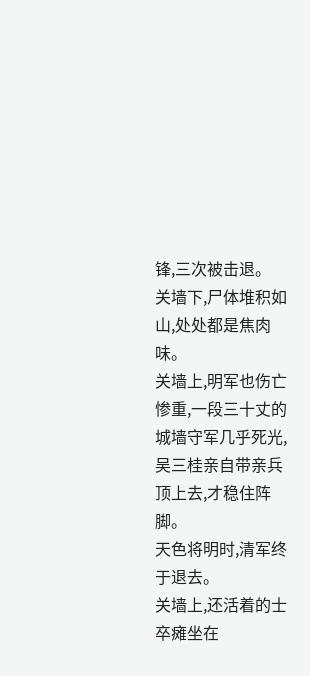锋,三次被击退。
关墙下,尸体堆积如山,处处都是焦肉味。
关墙上,明军也伤亡惨重,一段三十丈的城墙守军几乎死光,吴三桂亲自带亲兵顶上去,才稳住阵脚。
天色将明时,清军终于退去。
关墙上,还活着的士卒瘫坐在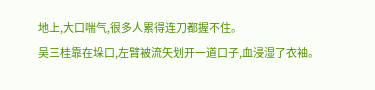地上,大口喘气,很多人累得连刀都握不住。
吴三桂靠在垛口,左臂被流矢划开一道口子,血浸湿了衣袖。